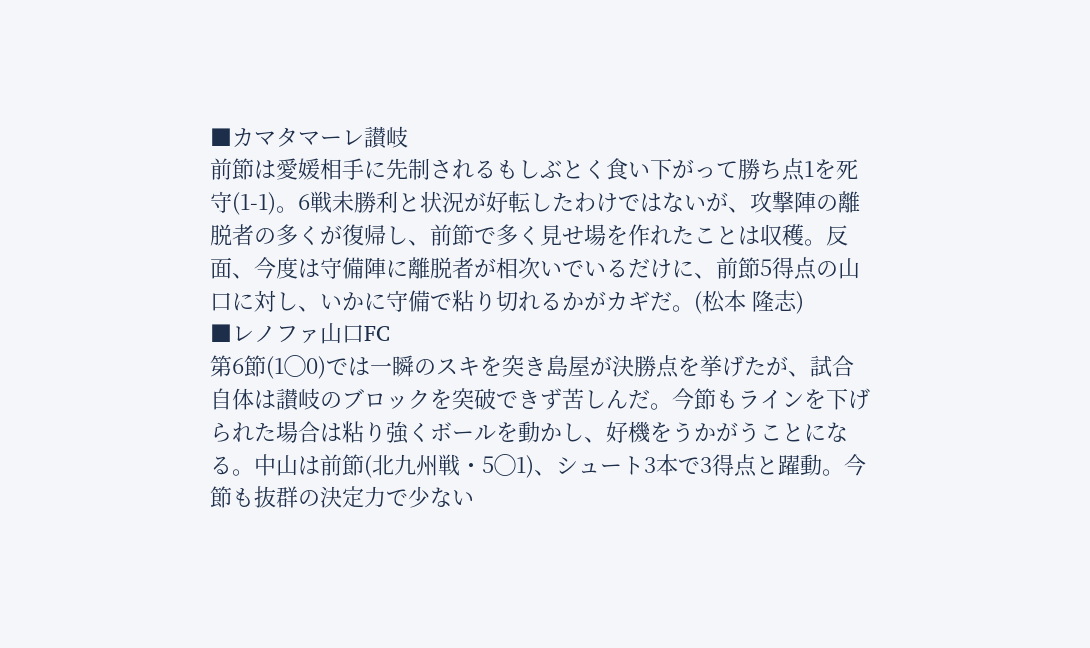■カマタマーレ讃岐
前節は愛媛相手に先制されるもしぶとく食い下がって勝ち点1を死守(1-1)。6戦未勝利と状況が好転したわけではないが、攻撃陣の離脱者の多くが復帰し、前節で多く見せ場を作れたことは収穫。反面、今度は守備陣に離脱者が相次いでいるだけに、前節5得点の山口に対し、いかに守備で粘り切れるかがカギだ。(松本 隆志)
■レノファ山口FC
第6節(1◯0)では一瞬のスキを突き島屋が決勝点を挙げたが、試合自体は讃岐のブロックを突破できず苦しんだ。今節もラインを下げられた場合は粘り強くボールを動かし、好機をうかがうことになる。中山は前節(北九州戦・5◯1)、シュート3本で3得点と躍動。今節も抜群の決定力で少ない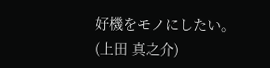好機をモノにしたい。(上田 真之介)